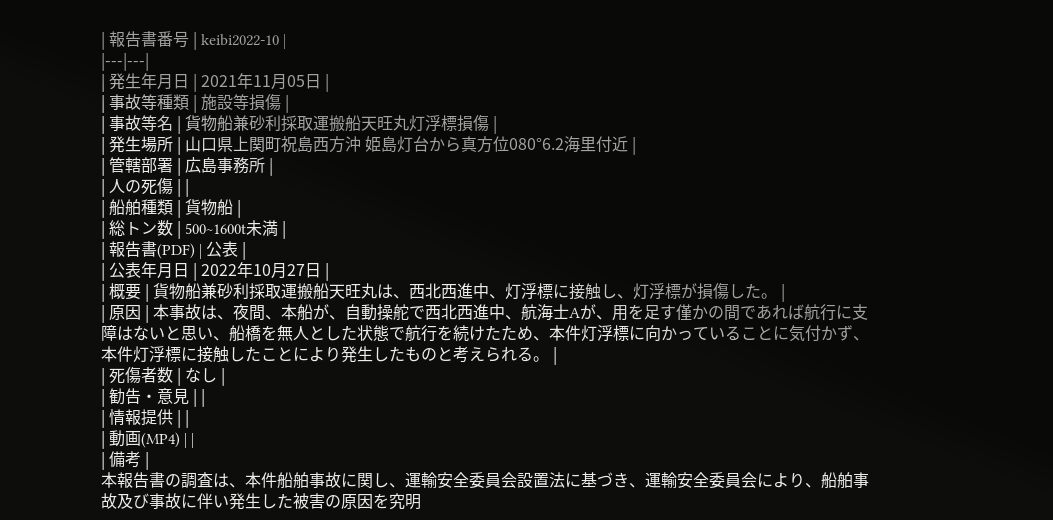| 報告書番号 | keibi2022-10 |
|---|---|
| 発生年月日 | 2021年11月05日 |
| 事故等種類 | 施設等損傷 |
| 事故等名 | 貨物船兼砂利採取運搬船天旺丸灯浮標損傷 |
| 発生場所 | 山口県上関町祝島西方沖 姫島灯台から真方位080°6.2海里付近 |
| 管轄部署 | 広島事務所 |
| 人の死傷 | |
| 船舶種類 | 貨物船 |
| 総トン数 | 500~1600t未満 |
| 報告書(PDF) | 公表 |
| 公表年月日 | 2022年10月27日 |
| 概要 | 貨物船兼砂利採取運搬船天旺丸は、西北西進中、灯浮標に接触し、灯浮標が損傷した。 |
| 原因 | 本事故は、夜間、本船が、自動操舵で西北西進中、航海士Aが、用を足す僅かの間であれば航行に支障はないと思い、船橋を無人とした状態で航行を続けたため、本件灯浮標に向かっていることに気付かず、本件灯浮標に接触したことにより発生したものと考えられる。 |
| 死傷者数 | なし |
| 勧告・意見 | |
| 情報提供 | |
| 動画(MP4) | |
| 備考 |
本報告書の調査は、本件船舶事故に関し、運輸安全委員会設置法に基づき、運輸安全委員会により、船舶事故及び事故に伴い発生した被害の原因を究明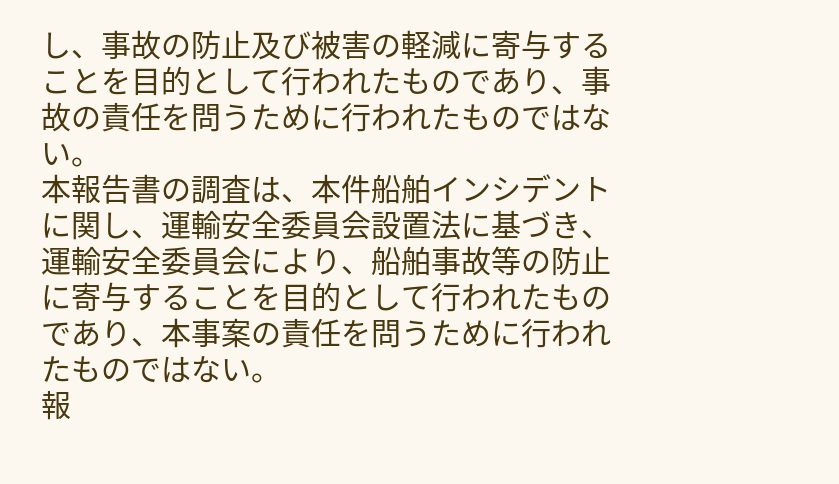し、事故の防止及び被害の軽減に寄与することを目的として行われたものであり、事故の責任を問うために行われたものではない。
本報告書の調査は、本件船舶インシデントに関し、運輸安全委員会設置法に基づき、運輸安全委員会により、船舶事故等の防止に寄与することを目的として行われたものであり、本事案の責任を問うために行われたものではない。
報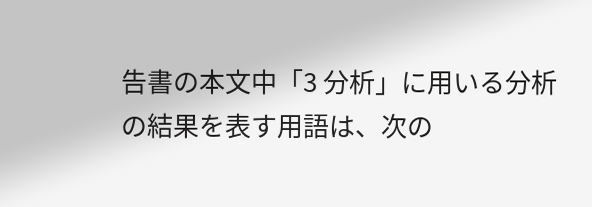告書の本文中「3 分析」に用いる分析の結果を表す用語は、次の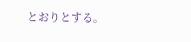とおりとする。